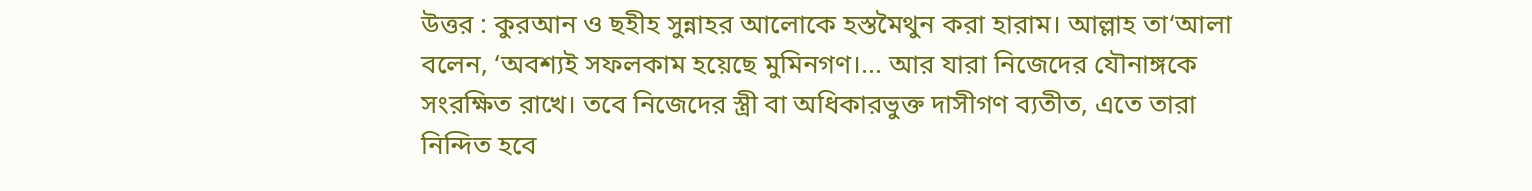উত্তর : কুরআন ও ছহীহ সুন্নাহর আলোকে হস্তমৈথুন করা হারাম। আল্লাহ তা‘আলা বলেন, ‘অবশ্যই সফলকাম হয়েছে মুমিনগণ।... আর যারা নিজেদের যৌনাঙ্গকে সংরক্ষিত রাখে। তবে নিজেদের স্ত্রী বা অধিকারভুক্ত দাসীগণ ব্যতীত, এতে তারা নিন্দিত হবে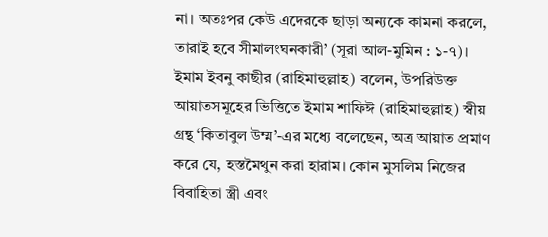না। অতঃপর কেউ এদেরকে ছাড়া অন্যকে কামনা করলে, তারাই হবে সীমালংঘনকারী’ (সূরা আল-মুমিন : ১-৭)। ইমাম ইবনু কাছীর (রাহিমাহুল্লাহ) বলেন, উপরিউক্ত আয়াতসমূহের ভিত্তিতে ইমাম শাফিঈ (রাহিমাহুল্লাহ) স্বীয় গ্রন্থ ‘কিতাবুল উম্ম’-এর মধ্যে বলেছেন, অত্র আয়াত প্রমাণ করে যে, হস্তমৈথুন করা হারাম। কোন মুসলিম নিজের বিবাহিতা স্ত্রী এবং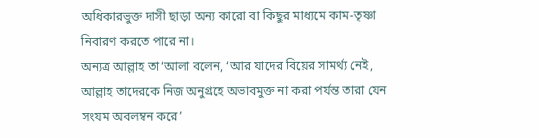অধিকারভুক্ত দাসী ছাড়া অন্য কারো বা কিছুর মাধ্যমে কাম-তৃষ্ণা নিবারণ করতে পারে না।
অন্যত্র আল্লাহ তা‘আলা বলেন, ‘আর যাদের বিয়ের সামর্থ্য নেই, আল্লাহ তাদেরকে নিজ অনুগ্রহে অভাবমুক্ত না করা পর্যন্ত তারা যেন সংযম অবলম্বন করে’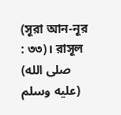(সূরা আন-নূর : ৩৩)। রাসূল (صلى الله عليه وسلم)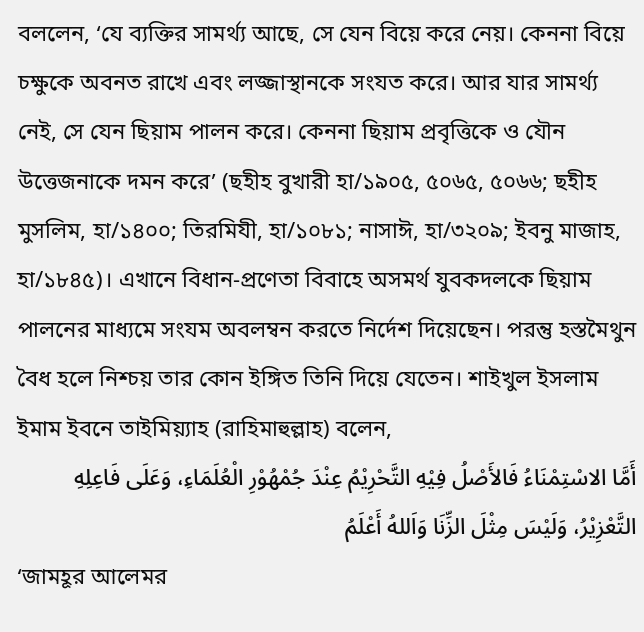বললেন, ‘যে ব্যক্তির সামর্থ্য আছে, সে যেন বিয়ে করে নেয়। কেননা বিয়ে চক্ষুকে অবনত রাখে এবং লজ্জাস্থানকে সংযত করে। আর যার সামর্থ্য নেই, সে যেন ছিয়াম পালন করে। কেননা ছিয়াম প্রবৃত্তিকে ও যৌন উত্তেজনাকে দমন করে’ (ছহীহ বুখারী হা/১৯০৫, ৫০৬৫, ৫০৬৬; ছহীহ মুসলিম, হা/১৪০০; তিরমিযী, হা/১০৮১; নাসাঈ, হা/৩২০৯; ইবনু মাজাহ, হা/১৮৪৫)। এখানে বিধান-প্রণেতা বিবাহে অসমর্থ যুবকদলকে ছিয়াম পালনের মাধ্যমে সংযম অবলম্বন করতে নির্দেশ দিয়েছেন। পরন্তু হস্তমৈথুন বৈধ হলে নিশ্চয় তার কোন ইঙ্গিত তিনি দিয়ে যেতেন। শাইখুল ইসলাম ইমাম ইবনে তাইমিয়্যাহ (রাহিমাহুল্লাহ) বলেন,
أَمَّا الاسْتِمْنَاءُ فَالأَصْلُ فِيْهِ التَّحْرِيْمُ عِنْدَ جُمْهُوْرِ الْعُلَمَاءِ، وَعَلَى فَاعِلِهِ التَّعْزِيْرُ، وَلَيْسَ مِثْلَ الزِّنَا وَاَللهُ أَعْلَمُ
‘জামহূর আলেমর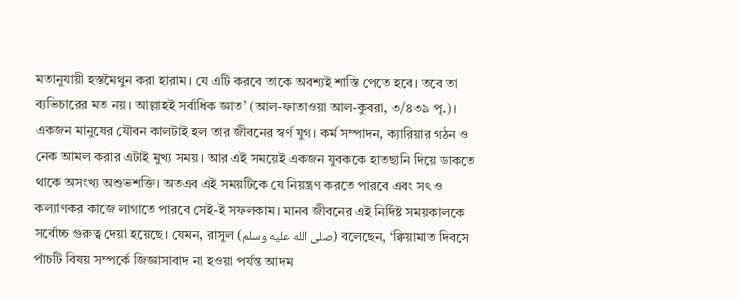মতানুযায়ী হস্তমৈথুন করা হারাম। যে এটি করবে তাকে অবশ্যই শাস্তি পেতে হবে। তবে তা ব্যভিচারের মত নয়। আল্লাহই সর্বাধিক জ্ঞাত’ (আল-ফাতাওয়া আল-কুবরা, ৩/৪৩৯ পৃ.)।
একজন মানুষের যৌবন কালটাই হল তার জীবনের স্বর্ণ যুগ। কর্ম সম্পাদন, ক্যারিয়ার গঠন ও নেক আমল করার এটাই মুখ্য সময়। আর এই সময়েই একজন যুবককে হাতছানি দিয়ে ডাকতে থাকে অসংখ্য অশুভশক্তি। অতএব এই সময়টিকে যে নিয়ন্ত্রণ করতে পারবে এবং সৎ ও কল্যাণকর কাজে লাগাতে পারবে সেই-ই সফলকাম। মানব জীবনের এই নির্দিষ্ট সময়কালকে সর্বোচ্চ গুরুত্ব দেয়া হয়েছে। যেমন, রাসুল (صلى الله عليه وسلم) বলেছেন, ‘ক্বিয়ামাত দিবসে পাঁচটি বিষয় সম্পর্কে জিজ্ঞাসাবাদ না হওয়া পর্যন্ত আদম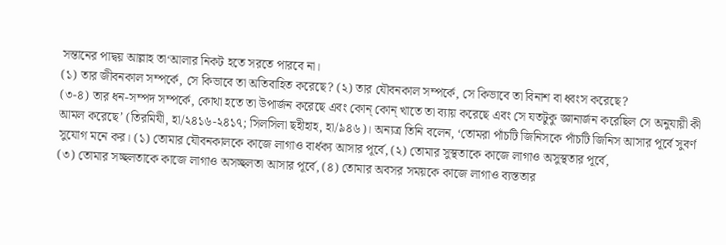সন্তানের পাদ্বয় আল্লাহ তা‘আলার নিকট হতে সরতে পারবে না।
(১) তার জীবনকাল সম্পর্কে, সে কিভাবে তা অতিবাহিত করেছে? (২) তার যৌবনকাল সম্পর্কে, সে কিভাবে তা বিনাশ বা ধ্বংস করেছে?
(৩-৪) তার ধন-সম্পদ সম্পর্কে, কোথা হতে তা উপার্জন করেছে এবং কোন্ কোন্ খাতে তা ব্যায় করেছে এবং সে যতটুকু জ্ঞানার্জন করেছিল সে অনুযায়ী কী আমল করেছে’ (তিরমিযী, হা/২৪১৬-২৪১৭; সিলসিলা ছহীহাহ, হা/৯৪৬)। অন্যত্র তিনি বলেন, ‘তোমরা পাঁচটি জিনিসকে পাঁচটি জিনিস আসার পূর্বে সুবর্ণ সুযোগ মনে কর। (১) তোমার যৌবনকালকে কাজে লাগাও বার্ধক্য আসার পূর্বে, (২) তোমার সুস্থতাকে কাজে লাগাও অসুস্থতার পূর্বে,
(৩) তোমার সচ্ছলতাকে কাজে লাগাও অসচ্ছলতা আসার পূর্বে, (৪) তোমার অবসর সময়কে কাজে লাগাও ব্যস্ততার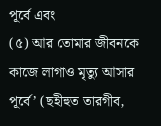পূর্বে এবং
(৫) আর তোমার জীবনকে কাজে লাগাও মৃত্যু আসার পূর্বে’ (ছহীহুত তারগীব,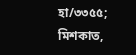হা/৩৩৫৫; মিশকাত,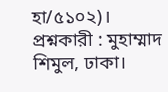হা/৫১০২)।
প্রশ্নকারী : মুহাম্মাদ শিমুল, ঢাকা।